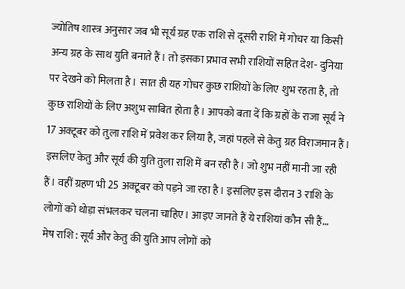ज्योतिष शास्त्र अनुसार जब भी सूर्य ग्रह एक राशि से दूसरी राशि में गोचर या किसी अन्य ग्रह के साथ युति बनाते हैं। तो इसका प्रभाव सभी राशियों सहित देश- दुनिया पर देखने को मिलता है। सात ही यह गोचर कुछ राशियों के लिए शुभ रहता है, तो कुछ राशियों के लिए अशुभ साबित होता है। आपको बता दें कि ग्रहों के राजा सूर्य ने 17 अक्टूबर को तुला राशि में प्रवेश कर लिया है, जहां पहले से केतु ग्रह विराजमान हैं। इसलिए केतु और सूर्य की युति तुला राशि में बन रही है। जो शुभ नहीं मानी जा रही हैं। वहीं ग्रहण भी 25 अक्टूबर को पड़ने जा रहा है। इसलिए इस दौरान 3 राशि के लोगों को थोड़ा संभलकर चलना चाहिए। आइए जानते हैं ये राशियां कौन सी हैं…
मेष राशि: सूर्य और केतु की युति आप लोगों को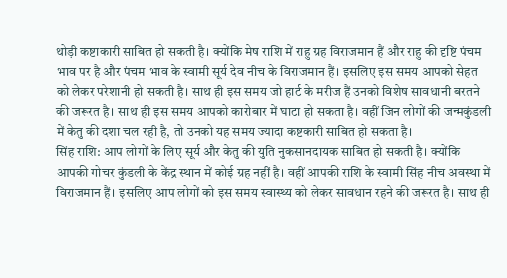थोड़ी कष्टाकारी साबित हो सकती है। क्योंकि मेष राशि में राहु ग्रह विराजमान हैं और राहु की दृष्टि पंचम भाव पर है और पंचम भाव के स्वामी सूर्य देव नीच के विराजमान हैं। इसलिए इस समय आपको सेहत को लेकर परेशानी हो सकती है। साथ ही इस समय जो हार्ट के मरीज हैं उनको विशेष सावधानी बरतने की जरूरत है। साथ ही इस समय आपको कारोबार में घाटा हो सकता है। वहीं जिन लोगों की जन्मकुंडली में केतु की दशा चल रही है, तो उनको यह समय ज्यादा कष्टकारी साबित हो सकता है।
सिंह राशि: आप लोगों के लिए सूर्य और केतु की युति नुकसानदायक साबित हो सकती है। क्योंकि आपकी गोचर कुंडली के केंद्र स्थान में कोई ग्रह नहीं है। वहीं आपकी राशि के स्वामी सिंह नीच अवस्था में विराजमान हैं। इसलिए आप लोगों को इस समय स्वास्थ्य को लेकर सावधान रहने की जरूरत है। साथ ही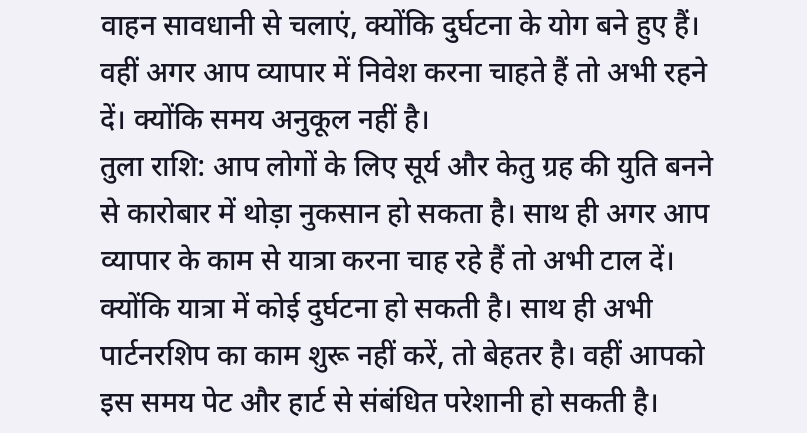वाहन सावधानी से चलाएं, क्योंकि दुर्घटना के योग बने हुए हैं। वहीं अगर आप व्यापार में निवेश करना चाहते हैं तो अभी रहने दें। क्योंकि समय अनुकूल नहीं है।
तुला राशि: आप लोगों के लिए सूर्य और केतु ग्रह की युति बनने से कारोबार में थोड़ा नुकसान हो सकता है। साथ ही अगर आप व्यापार के काम से यात्रा करना चाह रहे हैं तो अभी टाल दें। क्योंकि यात्रा में कोई दुर्घटना हो सकती है। साथ ही अभी पार्टनरशिप का काम शुरू नहीं करें, तो बेहतर है। वहीं आपको इस समय पेट और हार्ट से संबंधित परेशानी हो सकती है।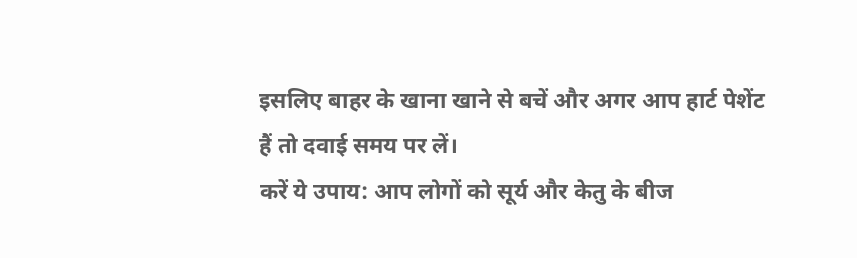इसलिए बाहर के खाना खाने से बचें और अगर आप हार्ट पेशेंट हैं तो दवाई समय पर लें।
करें ये उपाय: आप लोगों को सूर्य और केतु के बीज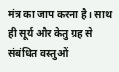मंत्र का जाप करना है। साथ ही सूर्य और केतु ग्रह से संबंधित वस्तुओं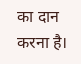का दान करना है।